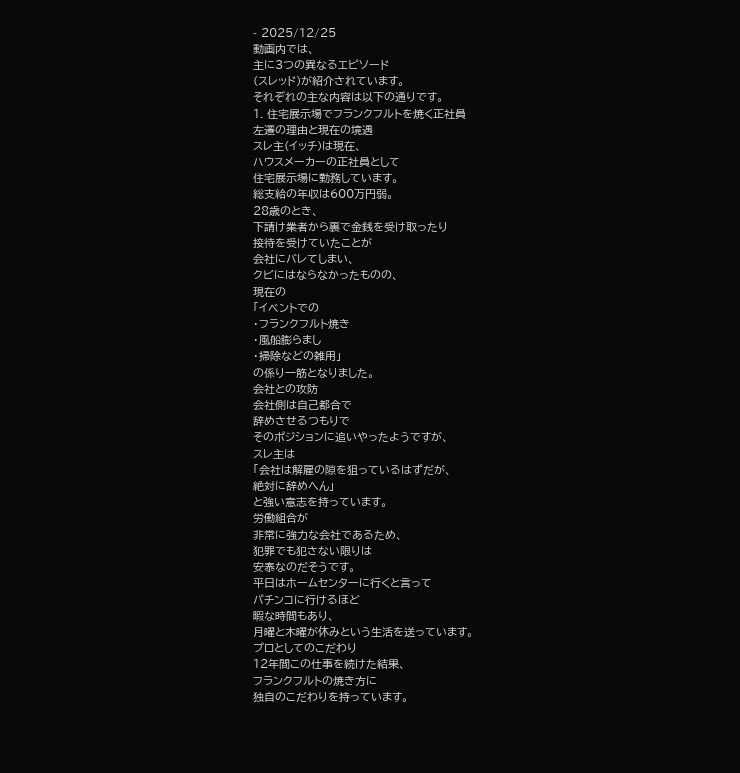- 2025/12/25
動画内では、
主に3つの異なるエピソード
(スレッド)が紹介されています。
それぞれの主な内容は以下の通りです。
1. 住宅展示場でフランクフルトを焼く正社員
左遷の理由と現在の境遇
スレ主(イッチ)は現在、
ハウスメーカーの正社員として
住宅展示場に勤務しています。
総支給の年収は600万円弱。
28歳のとき、
下請け業者から裏で金銭を受け取ったり
接待を受けていたことが
会社にバレてしまい、
クビにはならなかったものの、
現在の
「イベントでの
・フランクフルト焼き
・風船膨らまし
・掃除などの雑用」
の係り一筋となりました。
会社との攻防
会社側は自己都合で
辞めさせるつもりで
そのポジションに追いやったようですが、
スレ主は
「会社は解雇の隙を狙っているはずだが、
絶対に辞めへん」
と強い意志を持っています。
労働組合が
非常に強力な会社であるため、
犯罪でも犯さない限りは
安泰なのだそうです。
平日はホームセンターに行くと言って
パチンコに行けるほど
暇な時間もあり、
月曜と木曜が休みという生活を送っています。
プロとしてのこだわり
12年間この仕事を続けた結果、
フランクフルトの焼き方に
独自のこだわりを持っています。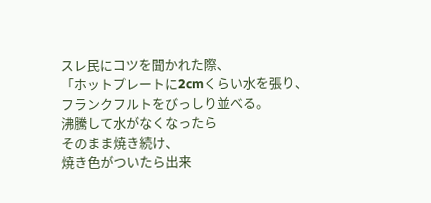スレ民にコツを聞かれた際、
「ホットプレートに2cmくらい水を張り、
フランクフルトをびっしり並べる。
沸騰して水がなくなったら
そのまま焼き続け、
焼き色がついたら出来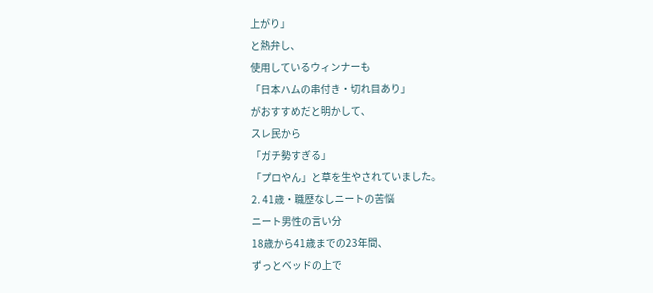上がり」
と熱弁し、
使用しているウィンナーも
「日本ハムの串付き・切れ目あり」
がおすすめだと明かして、
スレ民から
「ガチ勢すぎる」
「プロやん」と草を生やされていました。
2. 41歳・職歴なしニートの苦悩
ニート男性の言い分
18歳から41歳までの23年間、
ずっとベッドの上で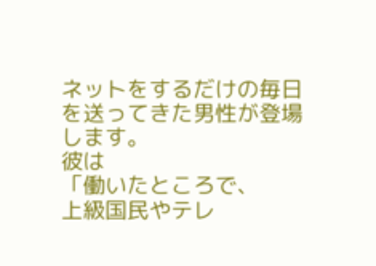ネットをするだけの毎日を送ってきた男性が登場します。
彼は
「働いたところで、
上級国民やテレ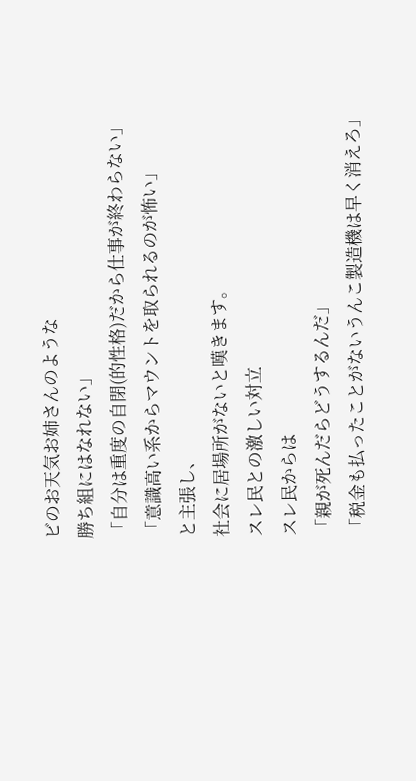ビのお天気お姉さんのような
勝ち組にはなれない」
「自分は重度の自閉(的性格)だから仕事が終わらない」
「意識高い系からマウントを取られるのが怖い」
と主張し、
社会に居場所がないと嘆きます。
スレ民との激しい対立
スレ民からは
「親が死んだらどうするんだ」
「税金も払ったことがないうんこ製造機は早く消えろ」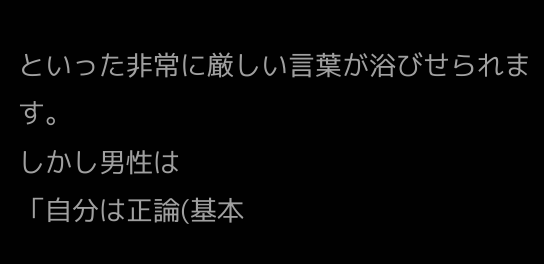といった非常に厳しい言葉が浴びせられます。
しかし男性は
「自分は正論(基本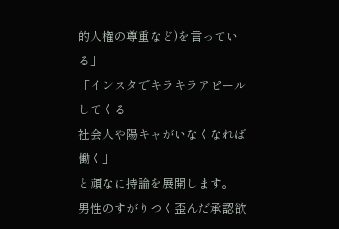的人権の尊重など)を言っている」
「インスタでキラキラアピールしてくる
社会人や陽キャがいなくなれば働く」
と頑なに持論を展開します。
男性のすがりつく歪んだ承認欲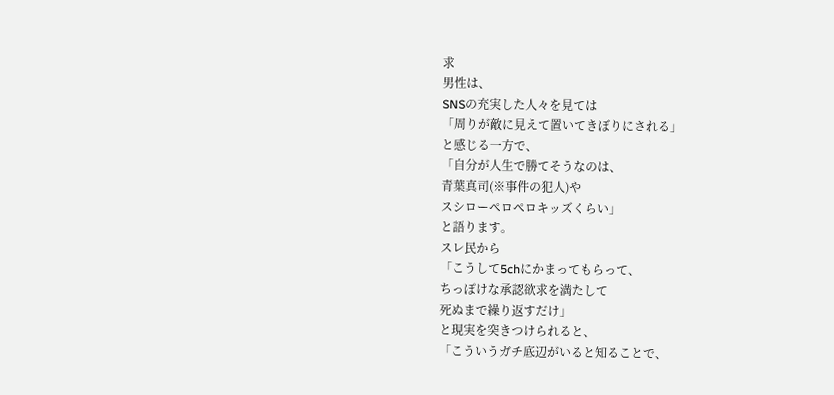求
男性は、
SNSの充実した人々を見ては
「周りが敵に見えて置いてきぼりにされる」
と感じる一方で、
「自分が人生で勝てそうなのは、
青葉真司(※事件の犯人)や
スシローペロペロキッズくらい」
と語ります。
スレ民から
「こうして5chにかまってもらって、
ちっぽけな承認欲求を満たして
死ぬまで繰り返すだけ」
と現実を突きつけられると、
「こういうガチ底辺がいると知ることで、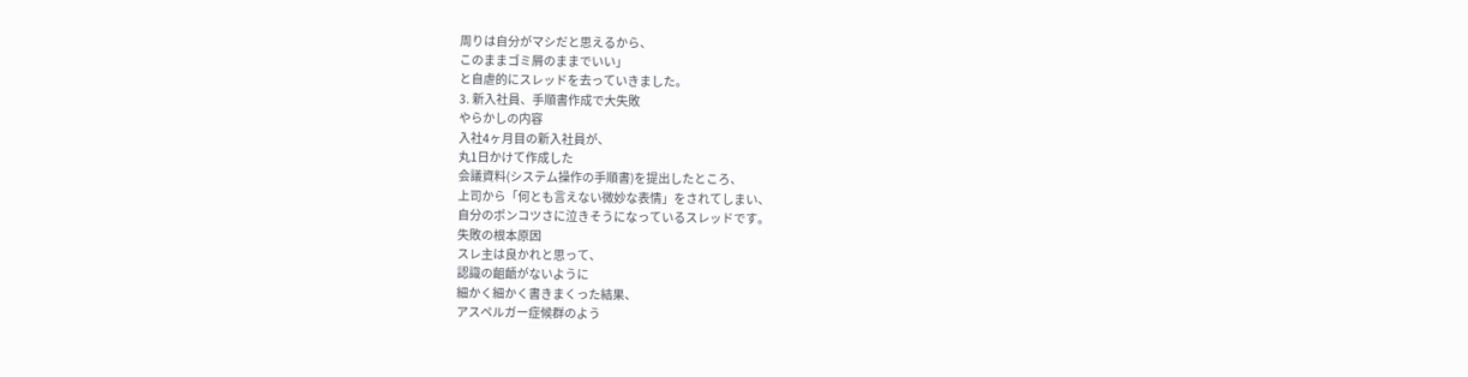周りは自分がマシだと思えるから、
このままゴミ屑のままでいい」
と自虐的にスレッドを去っていきました。
3. 新入社員、手順書作成で大失敗
やらかしの内容
入社4ヶ月目の新入社員が、
丸1日かけて作成した
会議資料(システム操作の手順書)を提出したところ、
上司から「何とも言えない微妙な表情」をされてしまい、
自分のポンコツさに泣きそうになっているスレッドです。
失敗の根本原因
スレ主は良かれと思って、
認識の齟齬がないように
細かく細かく書きまくった結果、
アスペルガー症候群のよう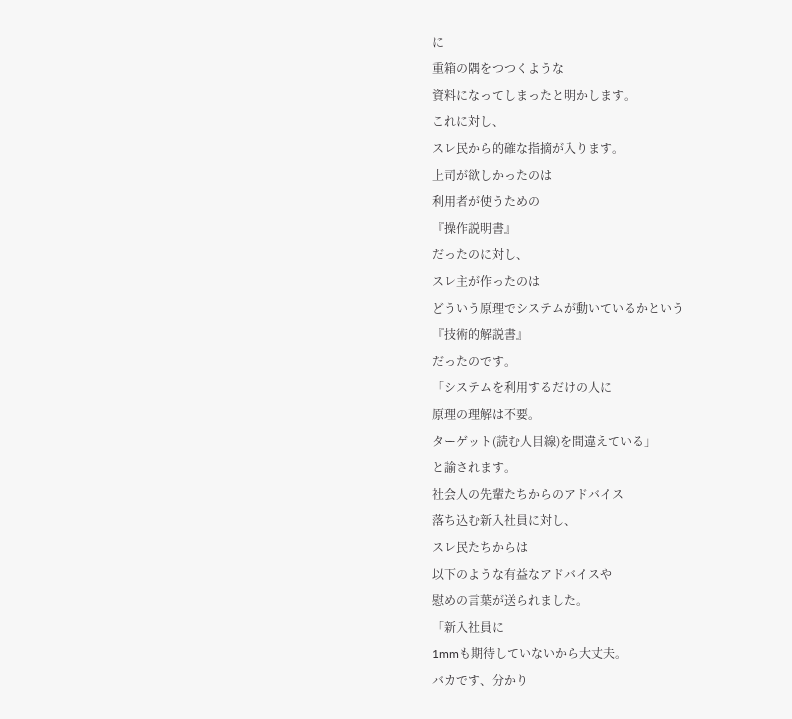に
重箱の隅をつつくような
資料になってしまったと明かします。
これに対し、
スレ民から的確な指摘が入ります。
上司が欲しかったのは
利用者が使うための
『操作説明書』
だったのに対し、
スレ主が作ったのは
どういう原理でシステムが動いているかという
『技術的解説書』
だったのです。
「システムを利用するだけの人に
原理の理解は不要。
ターゲット(読む人目線)を間違えている」
と諭されます。
社会人の先輩たちからのアドバイス
落ち込む新入社員に対し、
スレ民たちからは
以下のような有益なアドバイスや
慰めの言葉が送られました。
「新入社員に
1mmも期待していないから大丈夫。
バカです、分かり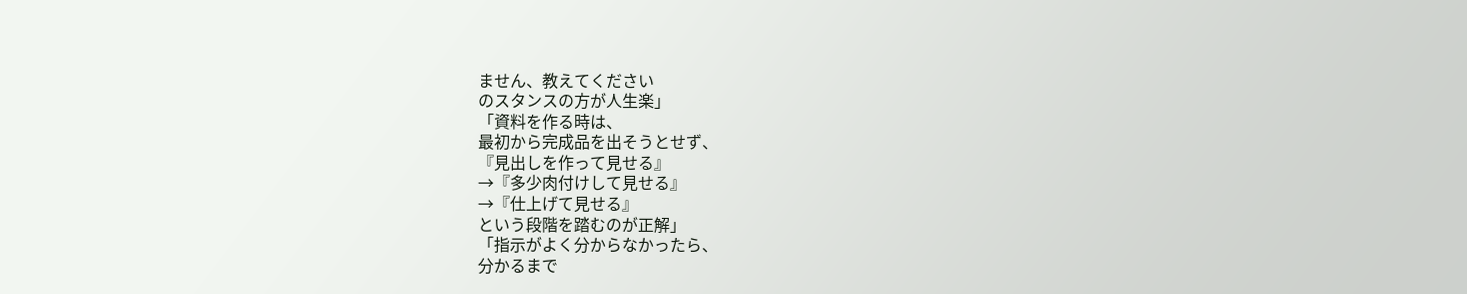ません、教えてください
のスタンスの方が人生楽」
「資料を作る時は、
最初から完成品を出そうとせず、
『見出しを作って見せる』
→『多少肉付けして見せる』
→『仕上げて見せる』
という段階を踏むのが正解」
「指示がよく分からなかったら、
分かるまで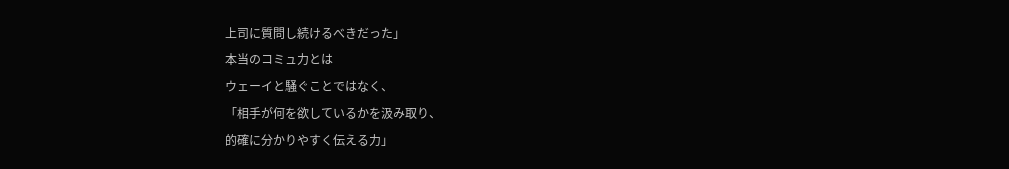上司に質問し続けるべきだった」
本当のコミュ力とは
ウェーイと騒ぐことではなく、
「相手が何を欲しているかを汲み取り、
的確に分かりやすく伝える力」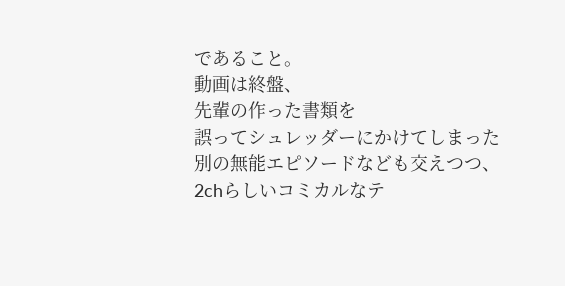であること。
動画は終盤、
先輩の作った書類を
誤ってシュレッダーにかけてしまった
別の無能エピソードなども交えつつ、
2chらしいコミカルなテ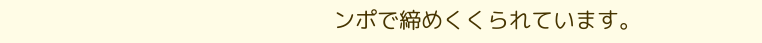ンポで締めくくられています。